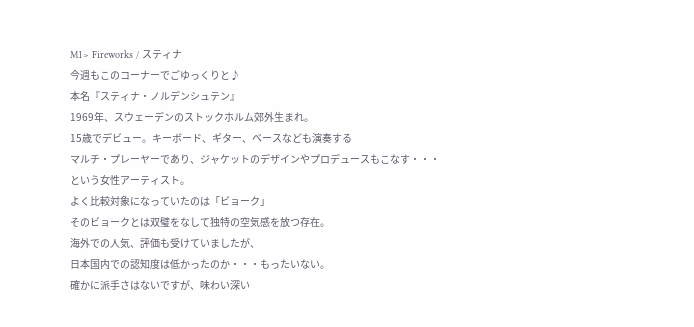M1> Fireworks / スティナ
今週もこのコーナーでごゆっくりと♪
本名『スティナ・ノルデンシュテン』
1969年、スウェーデンのストックホルム郊外生まれ。
15歳でデビュー。キーボード、ギター、ベースなども演奏する
マルチ・プレーヤーであり、ジャケットのデザインやプロデュースもこなす・・・
という女性アーティスト。
よく比較対象になっていたのは「ビョーク」
そのビョークとは双璧をなして独特の空気感を放つ存在。
海外での人気、評価も受けていましたが、
日本国内での認知度は低かったのか・・・もったいない。
確かに派手さはないですが、味わい深い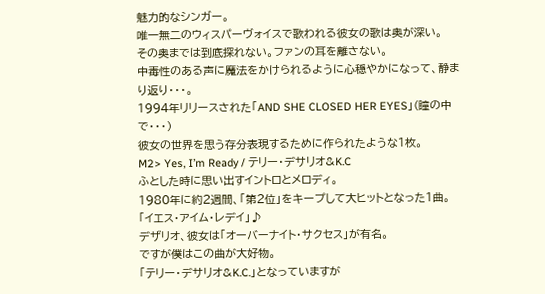魅力的なシンガー。
唯一無二のウィスパーヴォイスで歌われる彼女の歌は奥が深い。
その奥までは到底探れない。ファンの耳を離さない。
中毒性のある声に魔法をかけられるように心穏やかになって、静まり返り・・・。
1994年リリースされた「AND SHE CLOSED HER EYES」(瞳の中で・・・)
彼女の世界を思う存分表現するために作られたような1枚。
M2> Yes, I’m Ready / テリー・デサリオ&K.C
ふとした時に思い出すイントロとメロディ。
1980年に約2週間、「第2位」をキープして大ヒットとなった1曲。
「イエス・アイム・レデイ」♪
デザリオ、彼女は「オーバーナイト・サクセス」が有名。
ですが僕はこの曲が大好物。
「テリー・デサリオ&K.C.」となっていますが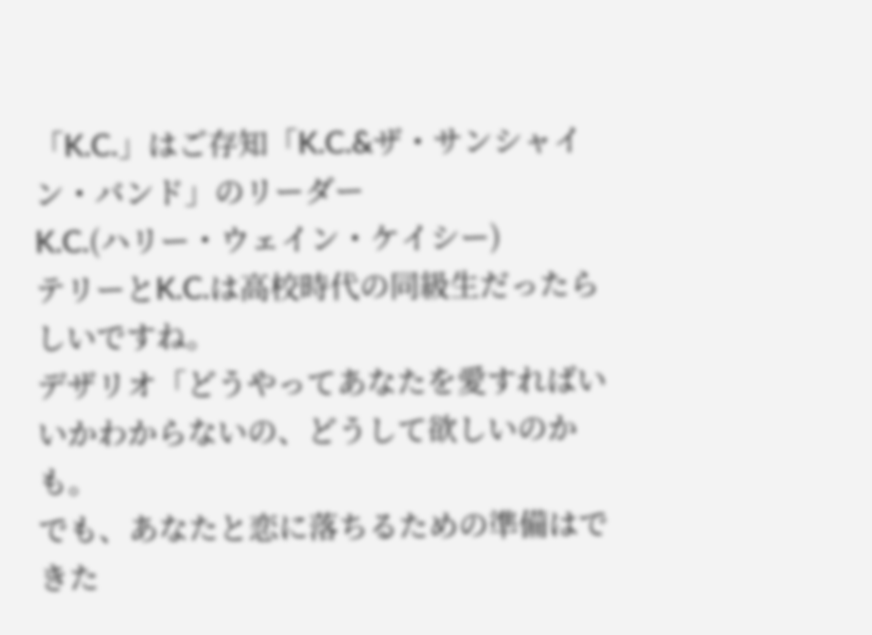「K.C.」はご存知「K.C.&ザ・サンシャイン・バンド」のリーダー
K.C.(ハリー・ウェイン・ケイシー)
テリーとK.C.は高校時代の同級生だったらしいですね。
デザリオ「どうやってあなたを愛すればいいかわからないの、どうして欲しいのかも。
でも、あなたと恋に落ちるための準備はできた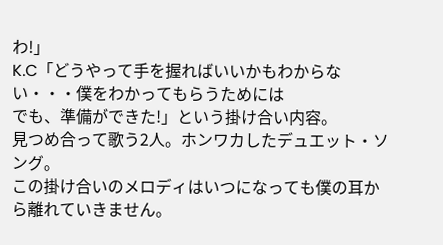わ!」
K.C「どうやって手を握ればいいかもわからない・・・僕をわかってもらうためには
でも、準備ができた!」という掛け合い内容。
見つめ合って歌う2人。ホンワカしたデュエット・ソング。
この掛け合いのメロディはいつになっても僕の耳から離れていきません。